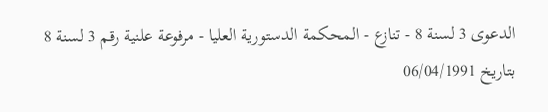الدعوى 3 لسنة 8 - تنازع - المحكمة الدستورية العليا - مرفوعة علنية رقم 3 لسنة 8 بتاريخ 06/04/1991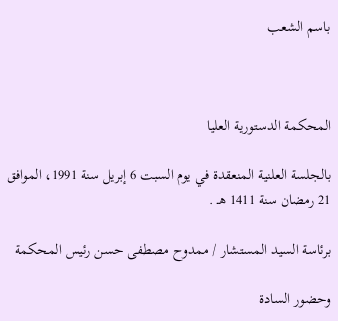باسم الشعب



المحكمة الدستورية العليا

بالجلسة العلنية المنعقدة في يوم السبت 6 إبريل سنة 1991، الموافق 21 رمضان سنة 1411 هـ .

برئاسة السيد المستشار / ممدوح مصطفى حسن رئيس المحكمة

وحضور السادة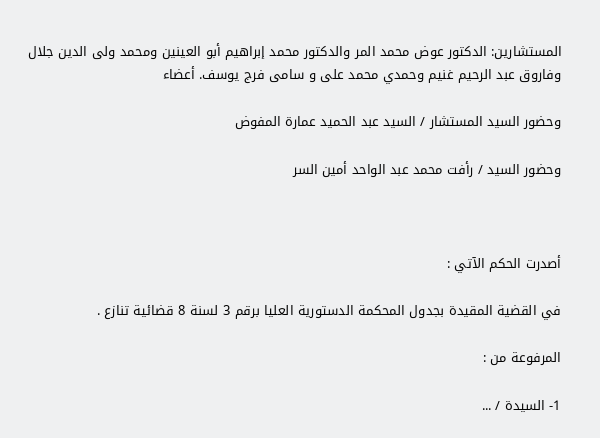المستشارين: الدكتور عوض محمد المر والدكتور محمد إبراهيم أبو العينين ومحمد ولى الدين جلال وفاروق عبد الرحيم غنيم وحمدي محمد على و سامى فرج يوسف. أعضاء

وحضور السيد المستشار / السيد عبد الحميد عمارة المفوض

وحضور السيد / رأفت محمد عبد الواحد أمين السر



أصدرت الحكم الآتي :

في القضية المقيدة بجدول المحكمة الدستورية العليا برقم 3 لسنة 8 قضائية تنازع .

المرفوعة من :

1- السيدة / ...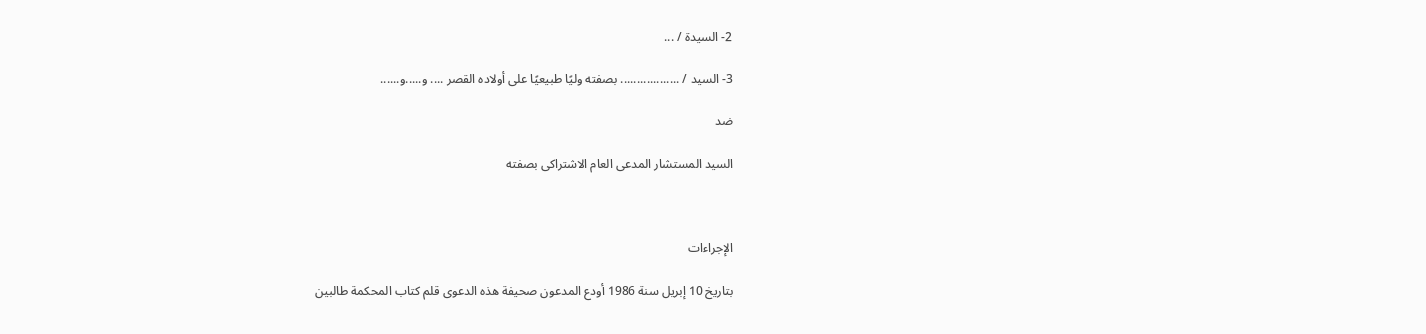2- السيدة / ...

3- السيد / .................. بصفته وليًا طبيعيًا على أولاده القصر .... و.....و......

ضد

السيد المستشار المدعى العام الاشتراكى بصفته



الإجراءات

بتاريخ 10 إبريل سنة 1986 أودع المدعون صحيفة هذه الدعوى قلم كتاب المحكمة طالبين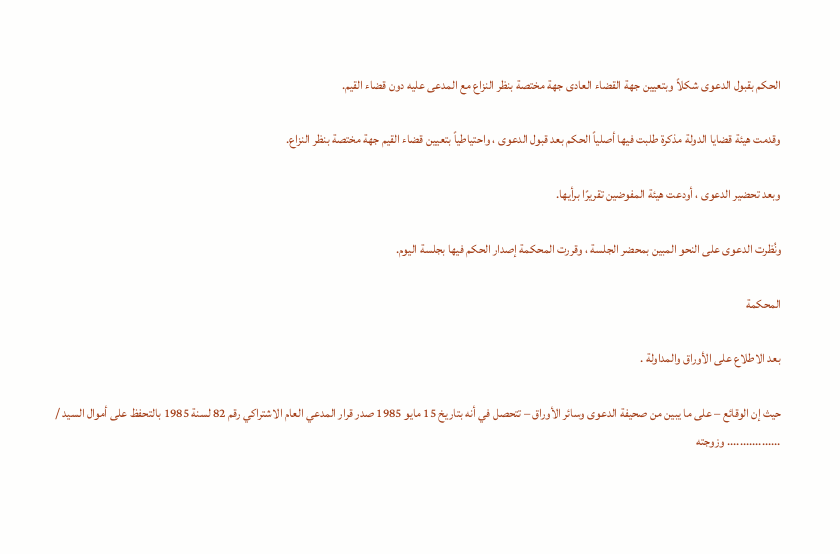الحكم بقبول الدعوى شكلاً وبتعيين جهة القضاء العادى جهة مختصة بنظر النزاع مع المدعى عليه دون قضاء القيم.

وقدمت هيئة قضايا الدولة مذكرة طلبت فيها أصلياً الحكم بعد قبول الدعوى ، واحتياطياً بتعيين قضاء القيم جهة مختصة بنظر النزاع.

وبعد تحضير الدعوى ، أودعت هيئة المفوضين تقريرًا برأيها.

ونُظرت الدعوى على النحو المبين بمحضر الجلسة ، وقررت المحكمة إصدار الحكم فيها بجلسة اليوم.

المحكمة

بعد الاطلاع على الأوراق والمداولة .

حيث إن الوقائع – على ما يبين من صحيفة الدعوى وسائر الأوراق – تتحصل في أنه بتاريخ 15 مايو 1985 صدر قرار المدعي العام الاشتراكي رقم 82 لسنة 1985 بالتحفظ على أموال السيد / ................. وزوجته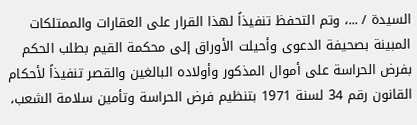السيدة / ...، وتم التحفظ تنفيذاً لهذا القرار على العقارات والممتلكات المبينة بصحيفة الدعوى وأحيلت الأوراق إلى محكمة القيم بطلب الحكم بفرض الحراسة على أموال المذكور وأولاده البالغين والقصر تنفيذاً لأحكام القانون رقم 34 لسنة 1971 بتنظيم فرض الحراسة وتأمين سلامة الشعب،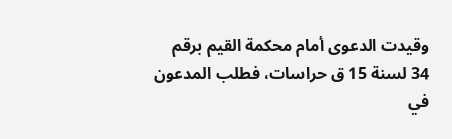وقيدت الدعوى أمام محكمة القيم برقم 34 لسنة 15 ق حراسات، فطلب المدعون في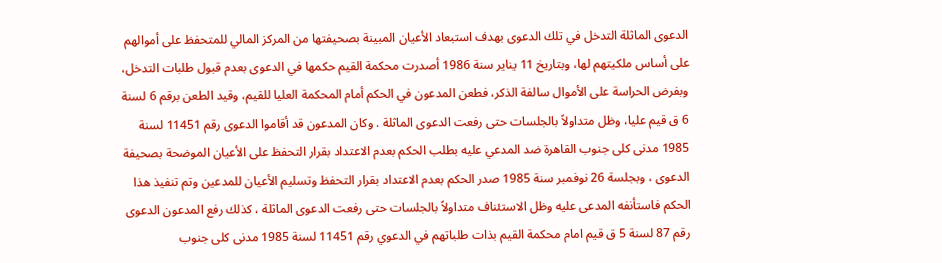الدعوى الماثلة التدخل في تلك الدعوى بهدف استبعاد الأعيان المبينة بصحيفتها من المركز المالي للمتحفظ على أموالهم على أساس ملكيتهم لها، وبتاريخ 11 يناير سنة 1986 أصدرت محكمة القيم حكمها في الدعوى بعدم قبول طلبات التدخل، وبفرض الحراسة على الأموال سالفة الذكر، فطعن المدعون في الحكم أمام المحكمة العليا للقيم، وقيد الطعن برقم 6 لسنة 6 ق قيم عليا، وظل متداولاً بالجلسات حتى رفعت الدعوى الماثلة . وكان المدعون قد أقاموا الدعوى رقم 11451 لسنة 1985 مدنى كلى جنوب القاهرة ضد المدعي عليه بطلب الحكم بعدم الاعتداد بقرار التحفظ على الأعيان الموضحة بصحيفة الدعوى ، وبجلسة 26 نوفمبر سنة 1985 صدر الحكم بعدم الاعتداد بقرار التحفظ وتسليم الأعيان للمدعين وتم تنفيذ هذا الحكم فاستأنفه المدعى عليه وظل الاستئناف متداولاً بالجلسات حتى رفعت الدعوى الماثلة ، كذلك رفع المدعون الدعوى رقم 87 لسنة 5 ق قيم امام محكمة القيم بذات طلباتهم في الدعوي رقم 11451 لسنة 1985 مدنى كلى جنوب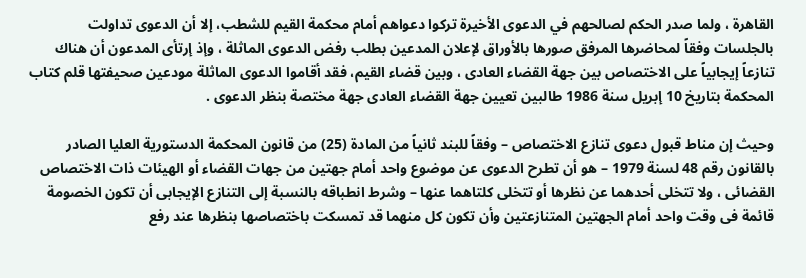القاهرة ، ولما صدر الحكم لصالحهم في الدعوى الأخيرة تركوا دعواهم أمام محكمة القيم للشطب، إلا أن الدعوى تداولت بالجلسات وفقاً لمحاضرها المرفق صورها بالأوراق لإعلان المدعين بطلب رفض الدعوى الماثلة ، وإذ إرتأى المدعون أن هناك تنازعاً إيجابياً على الاختصاص بين جهة القضاء العادى ، وبين قضاء القيم، فقد أقاموا الدعوى الماثلة مودعين صحيفتها قلم كتاب المحكمة بتاريخ 10 إبريل سنة 1986 طالبين تعيين جهة القضاء العادى جهة مختصة بنظر الدعوى .

وحيث إن مناط قبول دعوى تنازع الاختصاص – وفقاً للبند ثانياً من المادة (25) من قانون المحكمة الدستورية العليا الصادر بالقانون رقم 48 لسنة 1979 – هو أن تطرح الدعوى عن موضوع واحد أمام جهتين من جهات القضاء أو الهيئات ذات الاختصاص القضائى ، ولا تتخلى أحدهما عن نظرها أو تتخلى كلتاهما عنها – وشرط انطباقه بالنسبة إلى التنازع الإيجابى أن تكون الخصومة قائمة فى وقت واحد أمام الجهتين المتنازعتين وأن تكون كل منهما قد تمسكت باختصاصها بنظرها عند رفع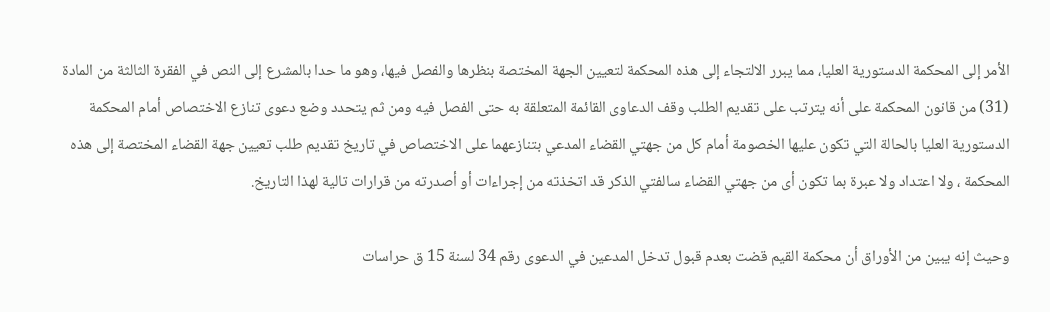الأمر إلى المحكمة الدستورية العليا، مما يبرر الالتجاء إلى هذه المحكمة لتعيين الجهة المختصة بنظرها والفصل فيها، وهو ما حدا بالمشرع إلى النص في الفقرة الثالثة من المادة (31) من قانون المحكمة على أنه يترتب على تقديم الطلب وقف الدعاوى القائمة المتعلقة به حتى الفصل فيه ومن ثم يتحدد وضع دعوى تنازع الاختصاص أمام المحكمة الدستورية العليا بالحالة التي تكون عليها الخصومة أمام كل من جهتي القضاء المدعي بتنازعهما على الاختصاص في تاريخ تقديم طلب تعيين جهة القضاء المختصة إلى هذه المحكمة ، ولا اعتداد ولا عبرة بما تكون أى من جهتي القضاء سالفتي الذكر قد اتخذته من إجراءات أو أصدرته من قرارات تالية لهذا التاريخ.

وحيث إنه يبين من الأوراق أن محكمة القيم قضت بعدم قبول تدخل المدعين في الدعوى رقم 34 لسنة 15 ق حراسات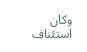وكان استئناف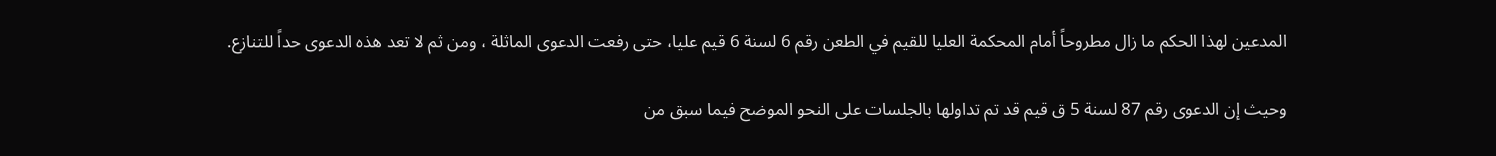المدعين لهذا الحكم ما زال مطروحاً أمام المحكمة العليا للقيم في الطعن رقم 6 لسنة 6 قيم عليا، حتى رفعت الدعوى الماثلة ، ومن ثم لا تعد هذه الدعوى حداً للتنازع.

وحيث إن الدعوى رقم 87 لسنة 5 ق قيم قد تم تداولها بالجلسات على النحو الموضح فيما سبق من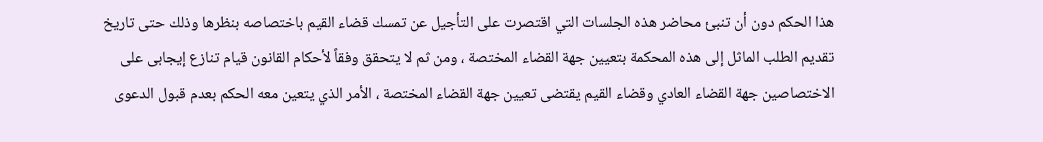هذا الحكم دون أن تنبئ محاضر هذه الجلسات التي اقتصرت على التأجيل عن تمسك قضاء القيم باختصاصه بنظرها وذلك حتى تاريخ تقديم الطلب الماثل إلى هذه المحكمة بتعيين جهة القضاء المختصة ، ومن ثم لا يتحقق وفقاً لأحكام القانون قيام تنازع إيجابى على الاختصاصين جهة القضاء العادي وقضاء القيم يقتضى تعيين جهة القضاء المختصة ، الأمر الذي يتعين معه الحكم بعدم قبول الدعوى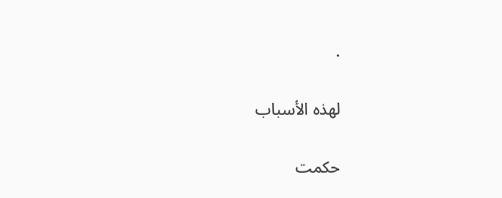.

لهذه الأسباب

حكمت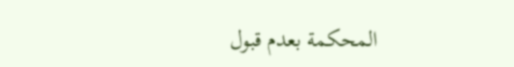المحكمة بعدم قبول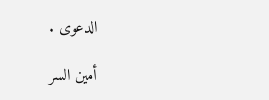الدعوى .

أمين السر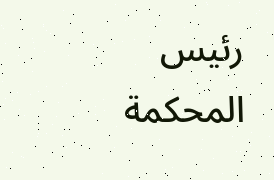رئيس المحكمة